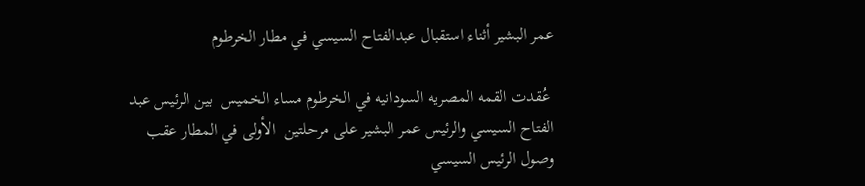عمر البشير أثناء استقبال عبدالفتاح السيسي في مطار الخرطوم

 عُقدت القمه المصريه السودانيه في الخرطوم مساء الخميس  بين الرئيس عبد الفتاح السيسي والرئيس عمر البشير على مرحلتين  الأولى في المطار عقب وصول الرئيس السيسي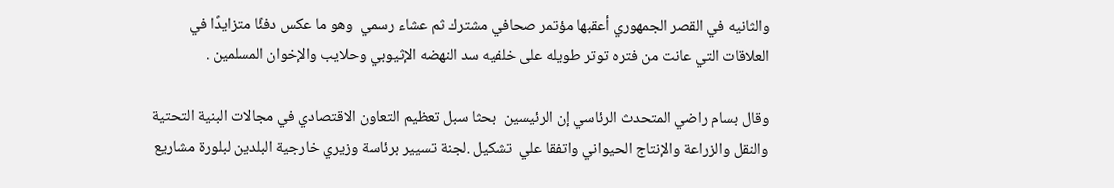والثانيه في القصر الجمهوري أعقبها مؤتمر صحافي مشترك ثم عشاء رسمي  وهو ما عكس دفئًا متزايدًا في العلاقات التي عانت من فتره توتر طويله على خلفيه سد النهضه الإثيوبي وحلايب والإخوان المسلمين .

وقال بسام راضي المتحدث الرئاسي إن الرئيسين  بحثا سبل تعظيم التعاون الاقتصادي في مجالات البنية التحتية والنقل والزراعة والإنتاج الحيواني واتفقا علي  تشكيل .لجنة تسيير برئاسة وزيري خارجية البلدين لبلورة مشاريع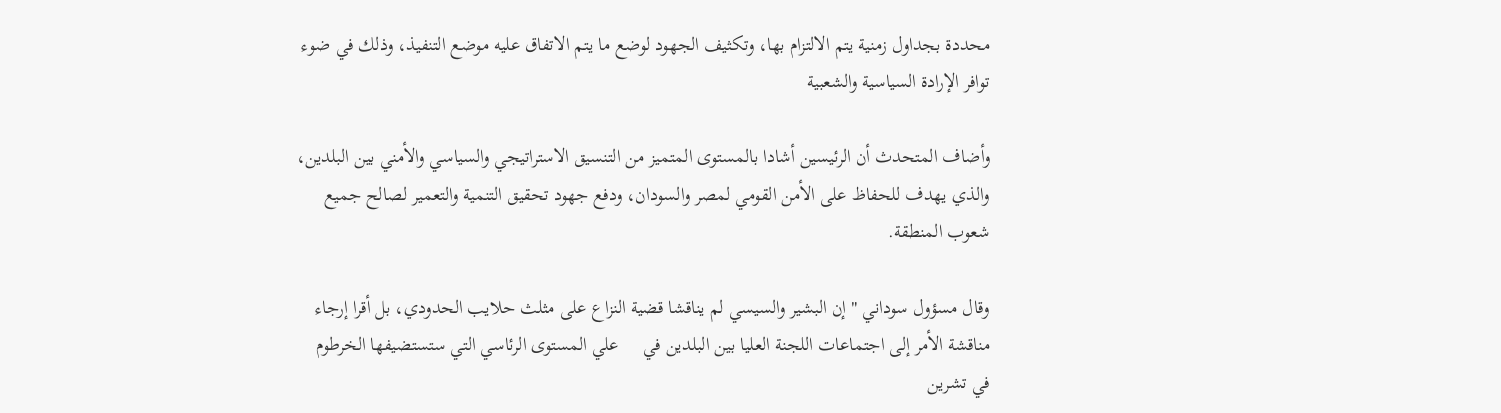محددة بجداول زمنية يتم الالتزام بها، وتكثيف الجهود لوضع ما يتم الاتفاق عليه موضع التنفيذ، وذلك في ضوء توافر الإرادة السياسية والشعبية

وأضاف المتحدث أن الرئيسين أشادا بالمستوى المتميز من التنسيق الاستراتيجي والسياسي والأمني بين البلدين، والذي يهدف للحفاظ على الأمن القومي لمصر والسودان، ودفع جهود تحقيق التنمية والتعمير لصالح جميع شعوب المنطقة.

وقال مسؤول سوداني " إن البشير والسيسي لم يناقشا قضية النزاع على مثلث حلايب الحدودي، بل أقرا إرجاء مناقشة الأمر إلى اجتماعات اللجنة العليا بين البلدين في     علي المستوى الرئاسي التي ستستضيفها الخرطوم في تشرين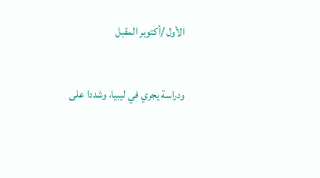الأول /أكتوبر المقبل

ودراسة يجري في ليبيا، وشددا على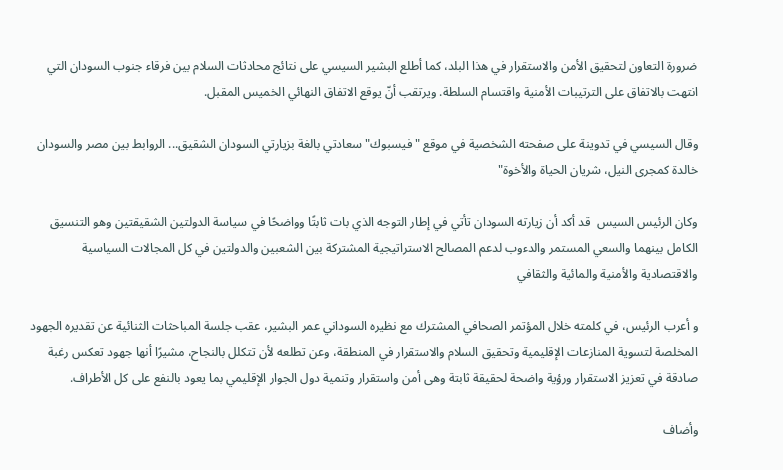ضرورة التعاون لتحقيق الأمن والاستقرار في هذا البلد، كما أطلع البشير السيسي على نتائج محادثات السلام بين فرقاء جنوب السودان التي انتهت بالاتفاق على الترتيبات الأمنية واقتسام السلطة. ويرتقب أنّ يوقع الاتفاق النهائي الخميس المقبل.

وقال السيسي في تدوينة على صفحته الشخصية في موقع "فيسبوك" سعادتي بالغة بزيارتي السودان الشقيق... الروابط بين مصر والسودان خالدة كمجرى النيل، شريان الحياة والأخوة"

وكان الرئيس السيس  قد أكد أن زيارته السودان تأتي في إطار التوجه الذي بات ثابتًا وواضحًا في سياسة الدولتين الشقيقتين وهو التنسيق الكامل بينهما والسعي المستمر والدءوب لدعم المصالح الاستراتيجية المشتركة بين الشعبين والدولتين في كل المجالات السياسية والاقتصادية والأمنية والمائية والثقافي

و أعرب الرئيس، في كلمته خلال المؤتمر الصحافي المشترك مع نظيره السوداني عمر البشير، عقب جلسة المباحثات الثنائية عن تقديره الجهود المخلصة لتسوية المنازعات الإقليمية وتحقيق السلام والاستقرار في المنطقة، وعن تطلعه لأن تتكلل بالنجاح، مشيرًا أنها جهود تعكس رغبة صادقة في تعزيز الاستقرار ورؤية واضحة لحقيقة ثابتة وهى أمن واستقرار وتنمية دول الجوار الإقليمي بما يعود بالنفع على كل الأطراف.

وأضاف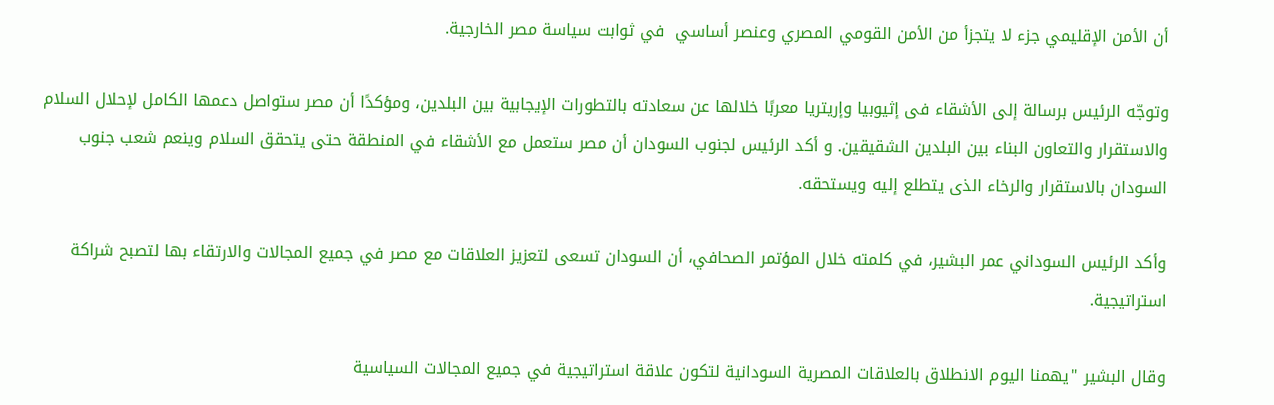أن الأمن الإقليمي جزء لا يتجزأ من الأمن القومي المصري وعنصر أساسي  في ثوابت سياسة مصر الخارجية.

وتوجّه الرئيس برسالة إلى الأشقاء فى إثيوبيا وإريتريا معربًا خلالها عن سعادته بالتطورات الإيجابية بين البلدين، ومؤكدًا أن مصر ستواصل دعمها الكامل لإحلال السلام والاستقرار والتعاون البناء بين البلدين الشقيقين. و أكد الرئيس لجنوب السودان أن مصر ستعمل مع الأشقاء في المنطقة حتى يتحقق السلام وينعم شعب جنوب السودان بالاستقرار والرخاء الذى يتطلع إليه ويستحقه.

وأكد الرئيس السوداني عمر البشير، في كلمته خلال المؤتمر الصحافي، أن السودان تسعى لتعزيز العلاقات مع مصر في جميع المجالات والارتقاء بها لتصبح شراكة استراتيجية.

وقال البشير "يهمنا اليوم الانطلاق بالعلاقات المصرية السودانية لتكون علاقة استراتيجية في جميع المجالات السياسية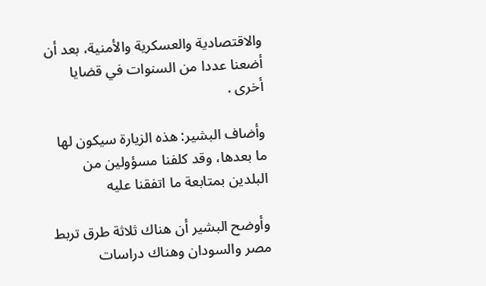والاقتصادية والعسكرية والأمنية، بعد أن أضعنا عددا من السنوات في قضايا أخرى .

وأضاف البشير: هذه الزيارة سيكون لها ما بعدها، وقد كلفنا مسؤولين من البلدين بمتابعة ما اتفقنا عليه

وأوضح البشير أن هناك ثلاثة طرق تربط مصر والسودان وهناك دراسات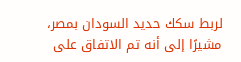لربط سكك حديد السودان بمصر، مشيرًا إلى أنه تم الاتفاق على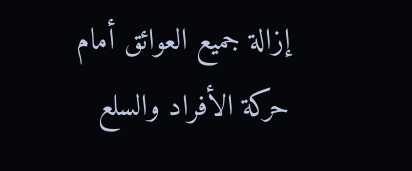إزالة جميع العوائق أمام حركة الأفراد والسلع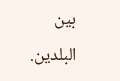بين البلدين.